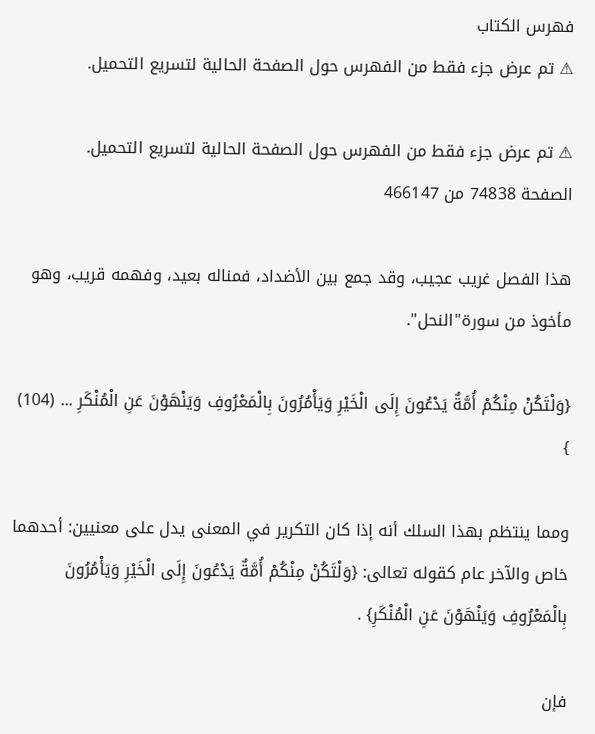فهرس الكتاب
⚠ تم عرض جزء فقط من الفهرس حول الصفحة الحالية لتسريع التحميل.

⚠ تم عرض جزء فقط من الفهرس حول الصفحة الحالية لتسريع التحميل.
الصفحة 74838 من 466147

هذا الفصل غريب عجيب، وقد جمع بين الأضداد، فمناله بعيد، وفهمه قريب، وهو مأخوذ من سورة"النحل".

{وَلْتَكُنْ مِنْكُمْ أُمَّةٌ يَدْعُونَ إِلَى الْخَيْرِ وَيَأْمُرُونَ بِالْمَعْرُوفِ وَيَنْهَوْنَ عَنِ الْمُنْكَرِ ... (104) }

ومما ينتظم بهذا السلك أنه إذا كان التكرير في المعنى يدل على معنيين: أحدهما خاص والآخر عام كقوله تعالى: {وَلْتَكُنْ مِنْكُمْ أُمَّةٌ يَدْعُونَ إِلَى الْخَيْرِ وَيَأْمُرُونَ بِالْمَعْرُوفِ وَيَنْهَوْنَ عَنِ الْمُنْكَرِ} .

فإن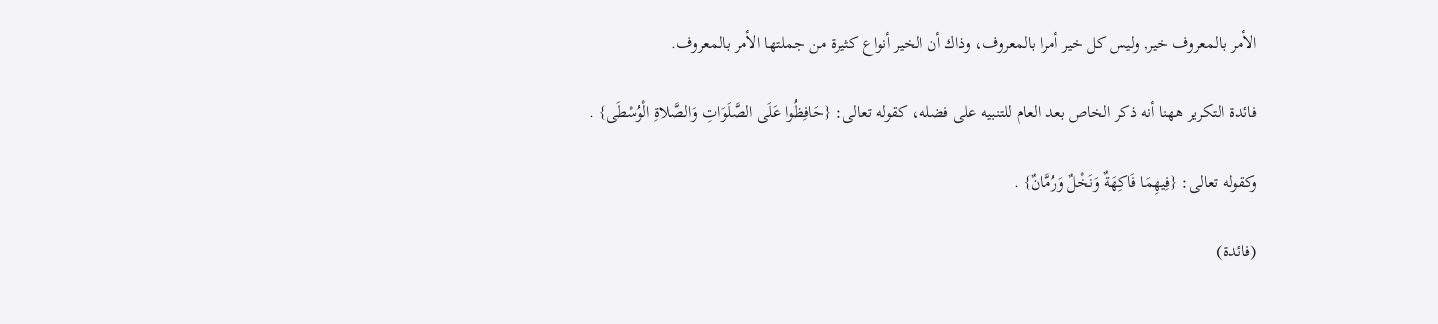الأمر بالمعروف خير, وليس كل خير أمرا بالمعروف، وذاك أن الخير أنواع كثيرة من جملتها الأمر بالمعروف.

فائدة التكرير ههنا أنه ذكر الخاص بعد العام للتنبيه على فضله، كقوله تعالى: {حَافِظُوا عَلَى الصَّلَوَاتِ وَالصَّلاةِ الْوُسْطَى} .

وكقوله تعالى: {فِيهِمَا فَاكِهَةٌ وَنَخْلٌ وَرُمَّانٌ} .

(فائدة)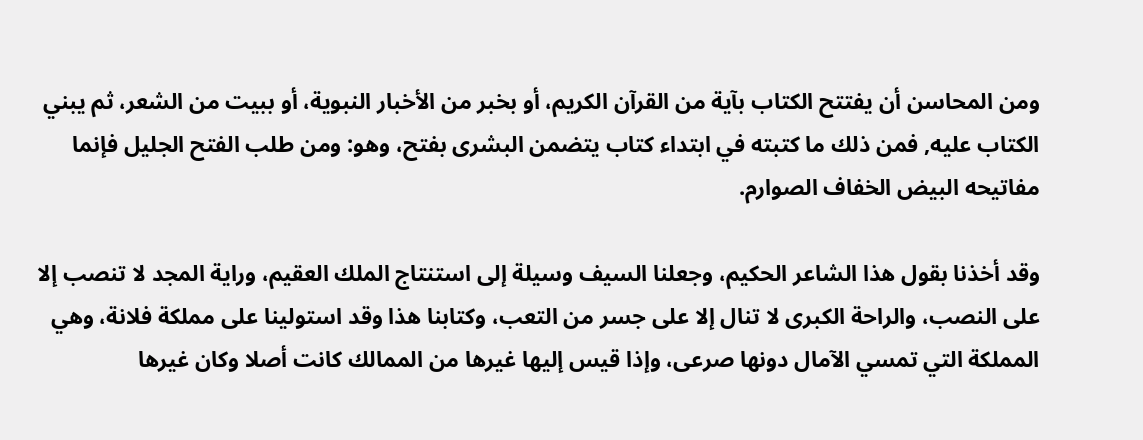ومن المحاسن أن يفتتح الكتاب بآية من القرآن الكريم، أو بخبر من الأخبار النبوية، أو ببيت من الشعر، ثم يبني الكتاب عليه, فمن ذلك ما كتبته في ابتداء كتاب يتضمن البشرى بفتح، وهو: ومن طلب الفتح الجليل فإنما مفاتيحه البيض الخفاف الصوارم.

وقد أخذنا بقول هذا الشاعر الحكيم، وجعلنا السيف وسيلة إلى استنتاج الملك العقيم، وراية المجد لا تنصب إلا على النصب، والراحة الكبرى لا تنال إلا على جسر من التعب، وكتابنا هذا وقد استولينا على مملكة فلانة، وهي المملكة التي تمسي الآمال دونها صرعى، وإذا قيس إليها غيرها من الممالك كانت أصلا وكان غيرها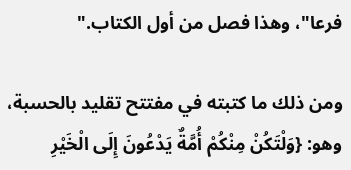فرعا"، وهذا فصل من أول الكتاب."

ومن ذلك ما كتبته في مفتتح تقليد بالحسبة، وهو: {وَلْتَكُنْ مِنْكُمْ أُمَّةٌ يَدْعُونَ إِلَى الْخَيْرِ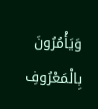وَيَأْمُرُونَ بِالْمَعْرُوفِ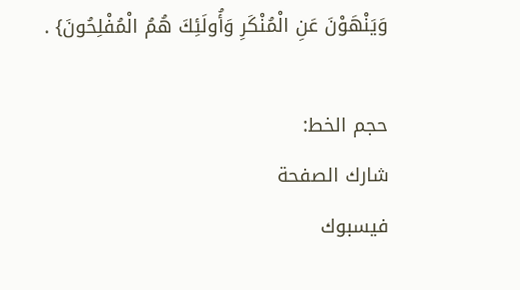وَيَنْهَوْنَ عَنِ الْمُنْكَرِ وَأُولَئِكَ هُمُ الْمُفْلِحُونَ} .

حجم الخط:
شارك الصفحة
فيسبوك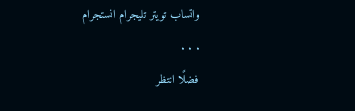واتساب تويتر تليجرام انستجرام
. . .
فضلًا انتظر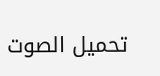تحميل الصوت